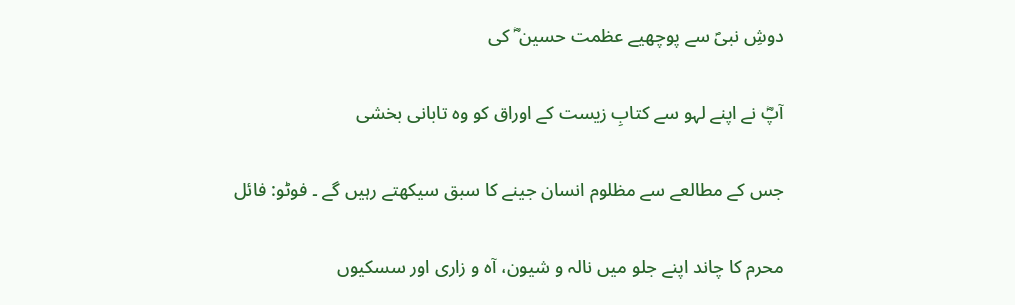دوشِ نبیؐ سے پوچھیے عظمت حسین ؓ کی

آپؓ نے اپنے لہو سے کتابِ زیست کے اوراق کو وہ تابانی بخشی

جس کے مطالعے سے مظلوم انسان جینے کا سبق سیکھتے رہیں گے ۔ فوٹو: فائل

محرم کا چاند اپنے جلو میں نالہ و شیون، آہ و زاری اور سسکیوں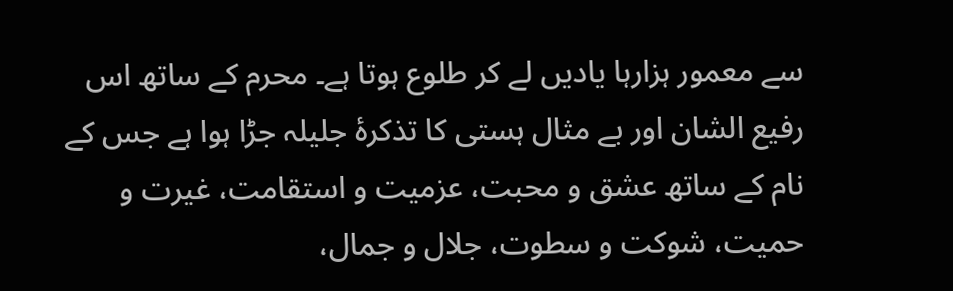سے معمور ہزارہا یادیں لے کر طلوع ہوتا ہے۔ محرم کے ساتھ اس رفیع الشان اور بے مثال ہستی کا تذکرۂ جلیلہ جڑا ہوا ہے جس کے نام کے ساتھ عشق و محبت، عزمیت و استقامت، غیرت و حمیت، شوکت و سطوت، جلال و جمال،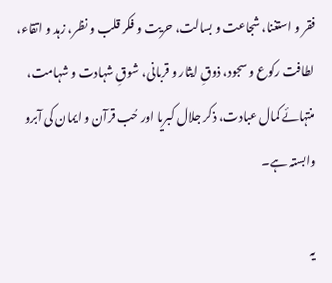فقر و استغنا، شجاعت و بسالت، حریت و فکر قلب و نظر، زہد و اتقاء، لطافت رکوع و سجود، ذوقِ ایثار و قربانی، شوقِ شہادت و شہامت، منتہائے کمال عبادت، ذکر جلال کبریا اور حُب قرآن و ایمان کی آبرو وابستہ ہے۔

یہ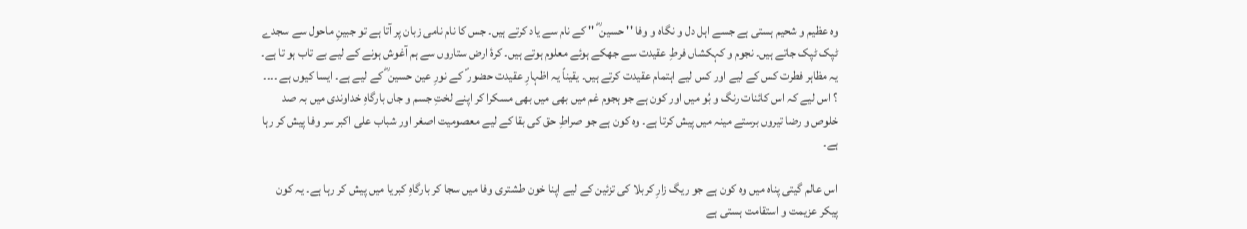وہ عظیم و شحیم ہستی ہے جسے اہل دل و نگاہ و وفا '' حسین ؓ '' کے نام سے یاد کرتے ہیں۔ جس کا نام نامی زبان پر آتا ہے تو جبینِ ماحول سے سجدے ٹپک ٹپک جاتے ہیں۔ نجوم و کہکشاں فرطِ عقیدت سے جھکے ہوئے معلوم ہوتے ہیں۔ کرۂ ارض ستاروں سے ہم آغوش ہونے کے لیے بے تاب ہو تا ہے۔ یہ مظاہر فطرت کس کے لیے اور کس لیے اہتمام عقیدت کرتے ہیں۔ یقیناً یہ اظہارِ عقیدت حضور ؐ کے نورِ عین حسین ؓ کے لیے ہے۔ ایسا کیوں ہے ۔۔۔۔ ؟ اس لیے کہ اس کائنات رنگ و بُو میں اور کون ہے جو ہجوم غم میں بھی میں بھی مسکرا کر اپنے لختِ جسم و جاں بارگاہِ خداوندی میں بہ صد خلوص و رضا تیروں برستے مینہ میں پیش کرتا ہے۔ وہ کون ہے جو صراطِ حق کی بقا کے لیے معصومیت اصغر اور شباب علی اکبر سر وفا پیش کر رہا ہے۔

اس عالم گیتی پناہ میں وہ کون ہے جو ریگ زارِ کربلا کی تزئین کے لیے اپنا خون طشتری وفا میں سجا کر بارگاہِ کبریا میں پیش کر رہا ہے۔ یہ کون پیکر عزیمت و استقامت ہستی ہے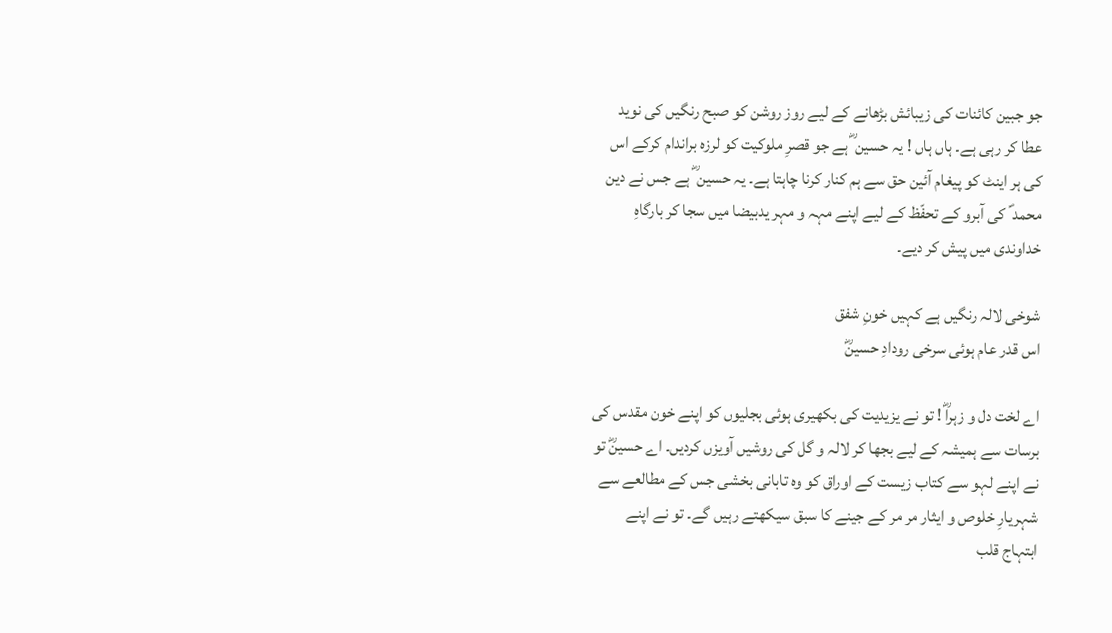جو جبین کائنات کی زیبائش بڑھانے کے لیے روز روشن کو صبح رنگیں کی نوید عطا کر رہی ہے۔ ہاں ہاں ! یہ حسین ؓ ہے جو قصرِ ملوکیت کو لرزہ براندام کرکے اس کی ہر اینٹ کو پیغام آئین حق سے ہم کنار کرنا چاہتا ہے۔ یہ حسین ؓ ہے جس نے دین محمد ؐ کی آبرو کے تحفّظ کے لیے اپنے مہہ و مہر یدبیضا میں سجا کر بارگاہِ خداوندی میں پیش کر دیے۔

شوخی لالہ رنگیں ہے کہیں خونِ شفق
اس قدر عام ہوئی سرخی رودادِ حسینؓ

اے لخت دل و زہراؓ ! تو نے یزیدیت کی بکھیری ہوئی بجلیوں کو اپنے خون مقدس کی برسات سے ہمیشہ کے لیے بجھا کر لالہ و گل کی روشیں آویزں کردیں۔ اے حسینؓ تو نے اپنے لہو سے کتاب زیست کے اوراق کو وہ تابانی بخشی جس کے مطالعے سے شہریارِ خلوص و ایثار مر مر کے جینے کا سبق سیکھتے رہیں گے۔ تو نے اپنے ابتہاج قلب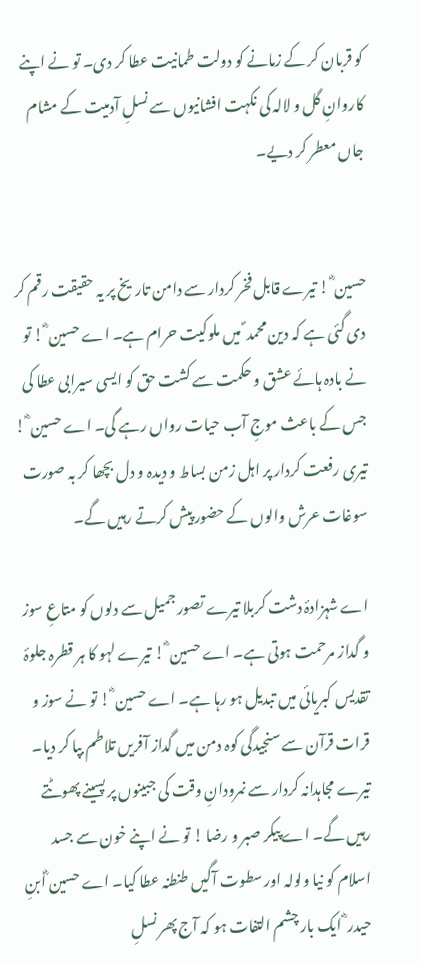کو قربان کر کے زمانے کو دولت طمانیت عطا کر دی۔ تو نے اپنے کاروانِ گل و لالہ کی نکہت افشانیوں سے نسلِ آدمیت کے مشام جاں معطر کر دیے۔


حسین ؓ ! تیرے قابل فخر کردار سے دامن تاریخ پر یہ حقیقت رقم کر دی گئی ہے کہ دین محمد ؐ میں ملوکیت حرام ہے۔ اے حسین ؓ ! تو نے بادہ ہائے عشق و حکمت سے کشت حق کو ایسی سیرابی عطا کی جس کے باعث موجِ آب حیات رواں رہے گی۔ اے حسین ؓ ! تیری رفعت کردار پر اہل زمن بساط و دیدہ و دل بچھا کر بہ صورت سوغات عرش والوں کے حضور پیش کرتے رہیں گے۔

اے شہزادۂ دشت کربلا تیرے تصور جمیل سے دلوں کو متاعِ سوز و گداز مرحمت ہوتی ہے۔ اے حسین ؓ ! تیرے لہو کا ہر قطرہ جلوۂ تقدیس کبریائی میں تبدیل ہو رہا ہے۔ اے حسین ؓ ! تو نے سوز و قرات قرآن سے سنجیدگی کوہ دمن میں گداز آفریں تلاطم بپا کر دیا۔ تیرے مجاہدانہ کردار سے نمرودانِ وقت کی جبینوں پر پسینے پھوٹتے رہیں گے۔ اے پیکر صبر و رضا ! تو نے اپنے خون سے جسد اسلام کو نیا ولولہ اور سطوت آگیں طنطنہ عطا کیا۔ اے حسین ؓابنِ حیدر ؓ ایک بار چشم التفات ہو کہ آج پھر نسلِ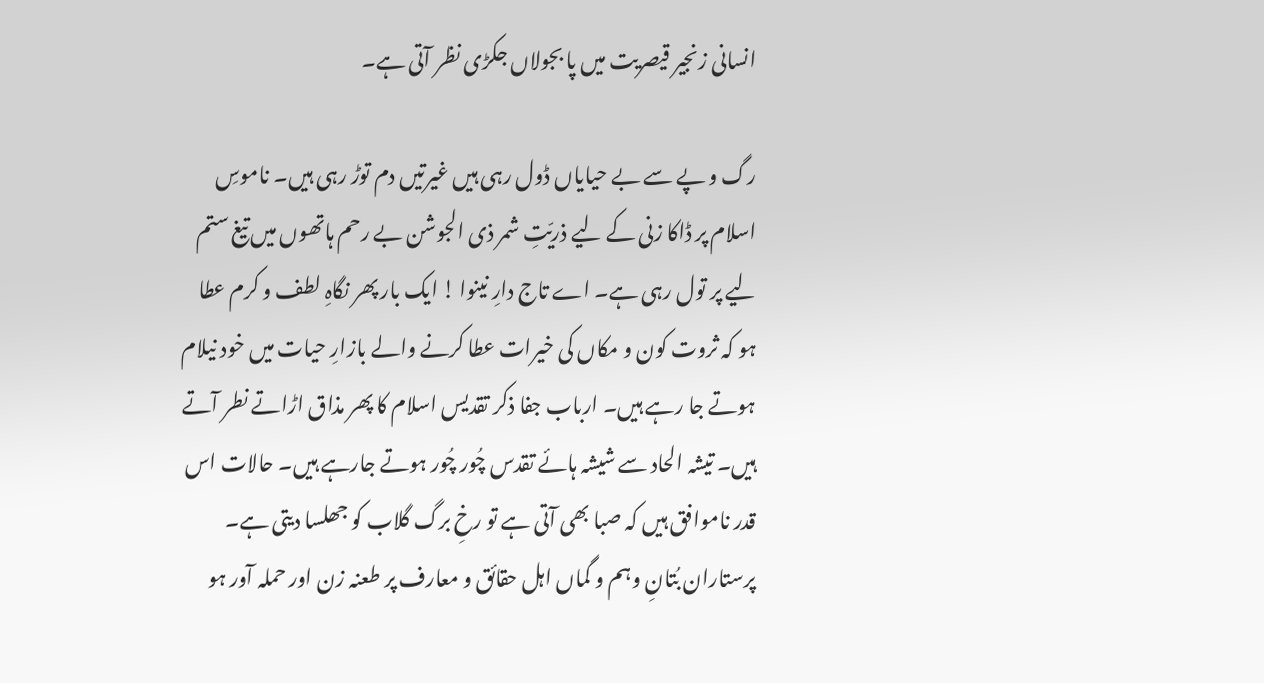انسانی زنجیر قیصریت میں پا بجولاں جکڑی نظر آتی ہے۔

رگ و پے سے بے حیایاں ڈول رہی ہیں غیرتیں دم توڑ رہی ہیں۔ ناموسِ اسلام پر ڈاکا زنی کے لیے ذریّتِ شمر ذی الجوشن بے رحم ہاتھوں میں تیغ ستم لیے پر تول رہی ہے۔ اے تاج دارِ نینوا ! ایک بار پھر نگاہِ لطف و کرم عطا ہو کہ ثروت کون و مکاں کی خیرات عطا کرنے والے بازارِ حیات میں خود نیلام ہوتے جا رہے ہیں۔ ارباب جفا ذکر تقدیس اسلام کا پھر مذاق اڑاتے نطر آتے ہیں۔ تیشہ الحاد سے شیشہ ہائے تقدس چُور چُور ہوتے جارہے ہیں۔ حالات اس قدر ناموافق ہیں کہ صبا بھی آتی ہے تو رخِ برگ گلاب کو جھلسا دیتی ہے۔ پرستاران بُتانِ وہم و گماں اہل حقائق و معارف پر طعنہ زن اور حملہ آور ہو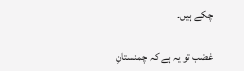چکے ہیں۔

غضب تو یہ ہے کہ چمنستانِ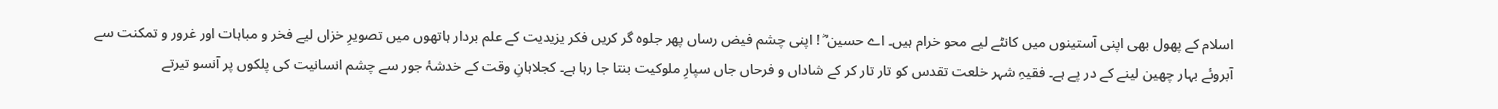اسلام کے پھول بھی اپنی آستینوں میں کانٹے لیے محو خرام ہیں۔ اے حسین ؓ ! اپنی چشم فیض رساں پھر جلوہ گر کریں فکر یزیدیت کے علم بردار ہاتھوں میں تصویرِ خزاں لیے فخر و مباہات اور غرور و تمکنت سے آبروئے بہار چھین لینے کے در پے ہے۔ فقیہِ شہر خلعت تقدس کو تار تار کر کے شاداں و فرحاں جاں سپارِ ملوکیت بنتا جا رہا ہے۔ کجلاہانِ وقت کے خدشۂ جور سے چشم انسانیت کی پلکوں پر آنسو تیرتے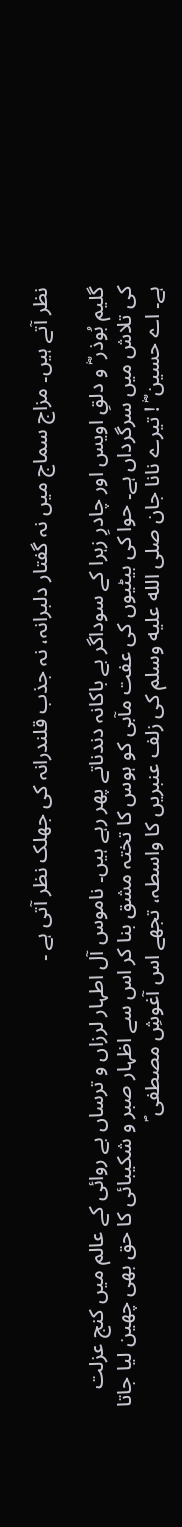نظر آتے ہیں۔ مزاج سماج میں نہ گفتار دلبرانہ، نہ جذب قلندرانہ کی جھلک نظر آتی ہے ۔

گلیم بُوذر ؓ و دلقِ اویس اور چادرِ زہرا کے سوداگر بے باکانہ دندناتے پھر رہے ہیں۔ ناموس آل اطہار لرزاں و ترساں بے روائی کے عالم میں کنج عزلت کی تلاش میں سرگرداں ہے۔ حوا کی بیٹیوں کی عفت مآبی کو ہوس کا تختہ مشق بنا کر اس سے اظہار صبر و شکیبائی کا حق بھی چھین لیا جاتا ہے۔ اے حسین ؓ ! تیرے نانا جان صلى الله عليه وسلم کی زلف عنبریں کا واسطہ، تجھے اس آغوشِ مصطفی ؐ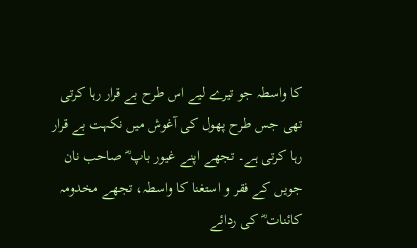کا واسطہ جو تیرے لیے اس طرح بے قرار رہا کرتی تھی جس طرح پھول کی آغوش میں نکہت بے قرار رہا کرتی ہے۔ تجھے اپنے غیور باپ ؓ صاحب نان جویں کے فقر و استغنا کا واسطہ، تجھے مخدومہ کائنات ؓ کی ردائے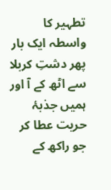تطہیر کا واسطہ ایک بار پھر دشتِ کربلا سے اٹھ کے آ اور ہمیں جذبۂ حریت عطا کر جو راکھ کے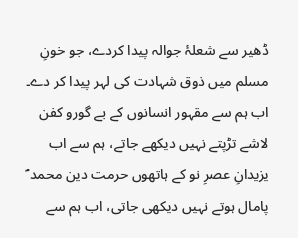ڈھیر سے شعلۂ جوالہ پیدا کردے، جو خونِ مسلم میں ذوق شہادت کی لہر پیدا کر دے۔ اب ہم سے مقہور انسانوں کے بے گورو کفن لاشے تڑپتے نہیں دیکھے جاتے، ہم سے اب یزیدانِ عصرِ نو کے ہاتھوں حرمت دین محمد ؐ پامال ہوتے نہیں دیکھی جاتی، اب ہم سے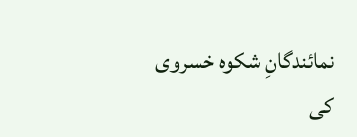نمائندگانِ شکوہ خسروی کی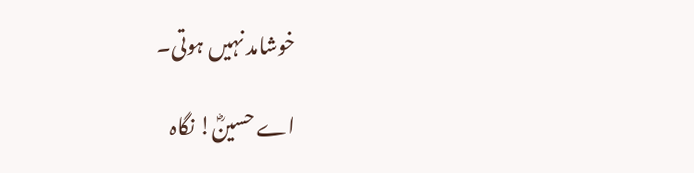خوشامد نہیں ہوتی۔

اے حسینؓ! نگاہ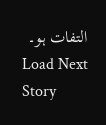التفات ہو۔
Load Next Story